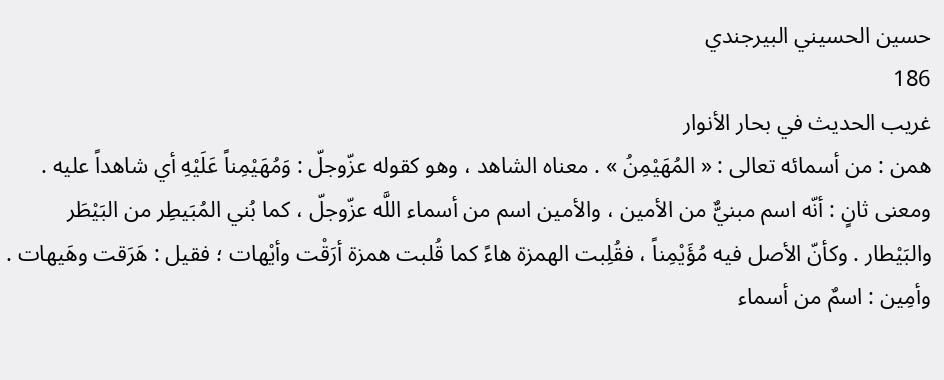حسين الحسيني البيرجندي
186
غريب الحديث في بحار الأنوار
همن : من أسمائه تعالى : « المُهَيْمِنُ » . معناه الشاهد ، وهو كقوله عزّوجلّ : وَمُهَيْمِناً عَلَيْهِ أي شاهداً عليه . ومعنى ثانٍ : أنّه اسم مبنيٌّ من الأمين ، والأمين اسم من أسماء اللَّه عزّوجلّ ، كما بُني المُبَيطِر من البَيْطَر والبَيْطار . وكأنّ الأصل فيه مُؤَيْمِناً ، فقُلِبت الهمزة هاءً كما قُلبت همزة أرَقْت وأيْهات ؛ فقيل : هَرَقت وهَيهات . وأمِين : اسمٌ من أسماء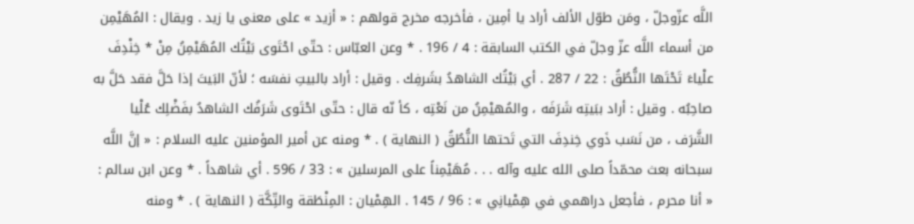اللَّه عزّوجلّ ، ومَن طوّل الألف أراد يا أمِين ، فأخرجه مخرج قولهم : « أزيد » على معنى يا زيد . ويقال : المُهَيْمِن من أسماء اللَّه عزّ وجلّ في الكتب السابقة : 4 / 196 . * وعن العبّاس : حتّى احْتَوى بَيْتُك المُهَيْمِنُ مِنْ * خِنْدِفَ علْياءَ تَحْتَها النُّطُقُ : 22 / 287 . أي بَيْتُك الشاهدُ بشَرفِك . وقيل : أراد بالبيتِ نفسَه ؛ لأنّ البَيتَ إذا حَلَّ فقد حَلَّ به صاحِبُه . وقيل : أراد ببَيتِه شَرَفَه ، والمُهيْمِنُ من نَعْتِه ، كأ نّه قال : حتّى احْتَوى شَرَفُك الشاهدُ بفَضْلِك عُلْيا الشَّرَف ، من نَسَب ذَوي خِندِفَ التي تَحتها النُّطُقُ ( النهاية ) . * ومنه عن أمير المؤمنين عليه السلام : « إنَّ اللَّه سبحانه بعث محمّداً صلى الله عليه وآله . . . مُهَيْمِناً على المرسلين » : 33 / 596 . أي شاهداً . * وعن ابن سالم : « أنا محرم ، فأجعل دراهمي في هِمْيانِي » : 96 / 145 . الهِمْيان : المِنْطَقة والتِّكَّة ( النهاية ) . * ومنه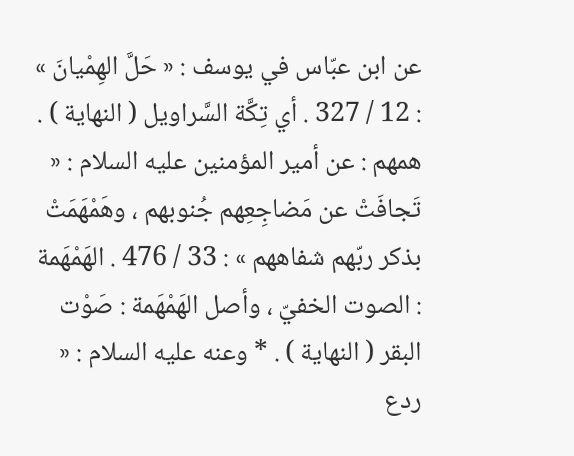عن ابن عبّاس في يوسف : « حَلَّ الهِمْيانَ » : 12 / 327 . أي تِكَّة السَّراويل ( النهاية ) . همهم : عن أمير المؤمنين عليه السلام : « تَجافَتْ عن مَضاجِعِهم جُنوبهم ، وهَمْهَمَتْ بذكر ربّهم شفاههم » : 33 / 476 . الهَمْهَمة : الصوت الخفيّ ، وأصل الهَمْهَمة : صَوْت البقر ( النهاية ) . * وعنه عليه السلام : « ردع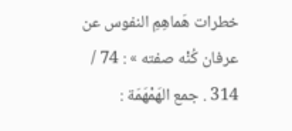خطرات هَماهِمِ النفوس عن عرفان كُنْه صفته » : 74 / 314 . جمع الهَمْهَمَة :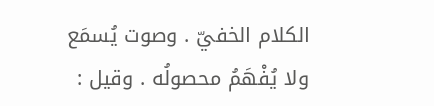الكلام الخفيّ . وصوت يُسمَع ولا يُفْهَمُ محصولُه . وقيل :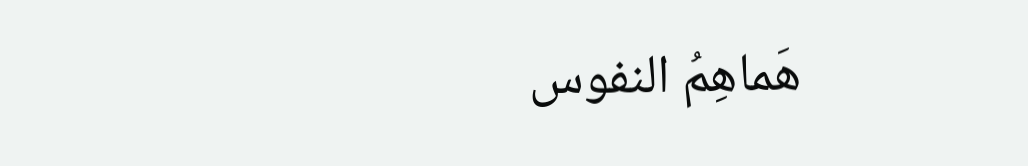هَماهِمُ النفوس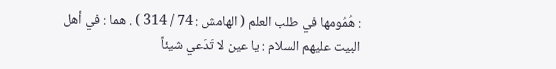: هُمُومها في طلب العلم ( الهامش : 74 / 314 ) . هما : في أهل البيت عليهم السلام : يا عين لا تَدَعي شيئاً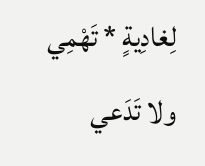لِغادِيةٍ * تَهْمِي ولا تَدَعي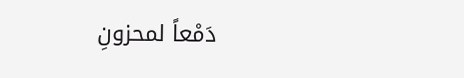دَمْعاً لمحزونِ